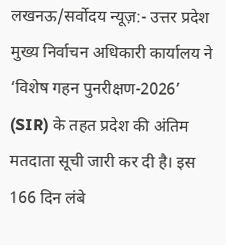लखनऊ/सर्वोदय न्यूज़:- उत्तर प्रदेश मुख्य निर्वाचन अधिकारी कार्यालय ने ‘विशेष गहन पुनरीक्षण-2026’ (SIR) के तहत प्रदेश की अंतिम मतदाता सूची जारी कर दी है। इस 166 दिन लंबे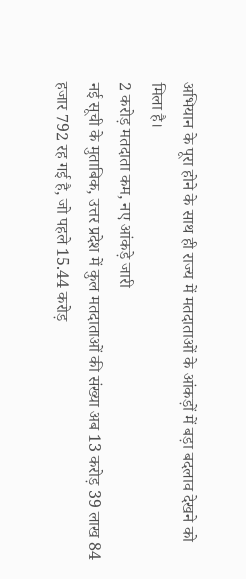अभियान के पूरा होने के साथ ही राज्य में मतदाताओं के आंकड़ों में बड़ा बदलाव देखने को मिला है।
2 करोड़ मतदाता कम, नए आंकड़े जारी
नई सूची के मुताबिक, उत्तर प्रदेश में कुल मतदाताओं की संख्या अब 13 करोड़ 39 लाख 84 हजार 792 रह गई है, जो पहले 15.44 करोड़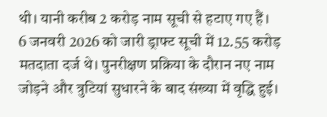थी। यानी करीब 2 करोड़ नाम सूची से हटाए गए हैं।
6 जनवरी 2026 को जारी ड्राफ्ट सूची में 12.55 करोड़ मतदाता दर्ज थे। पुनरीक्षण प्रक्रिया के दौरान नए नाम जोड़ने और त्रुटियां सुधारने के बाद संख्या में वृद्धि हुई।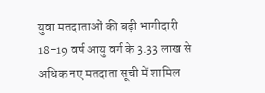युवा मतदाताओं की बढ़ी भागीदारी
18-19 वर्ष आयु वर्ग के 3.33 लाख से अधिक नए मतदाता सूची में शामिल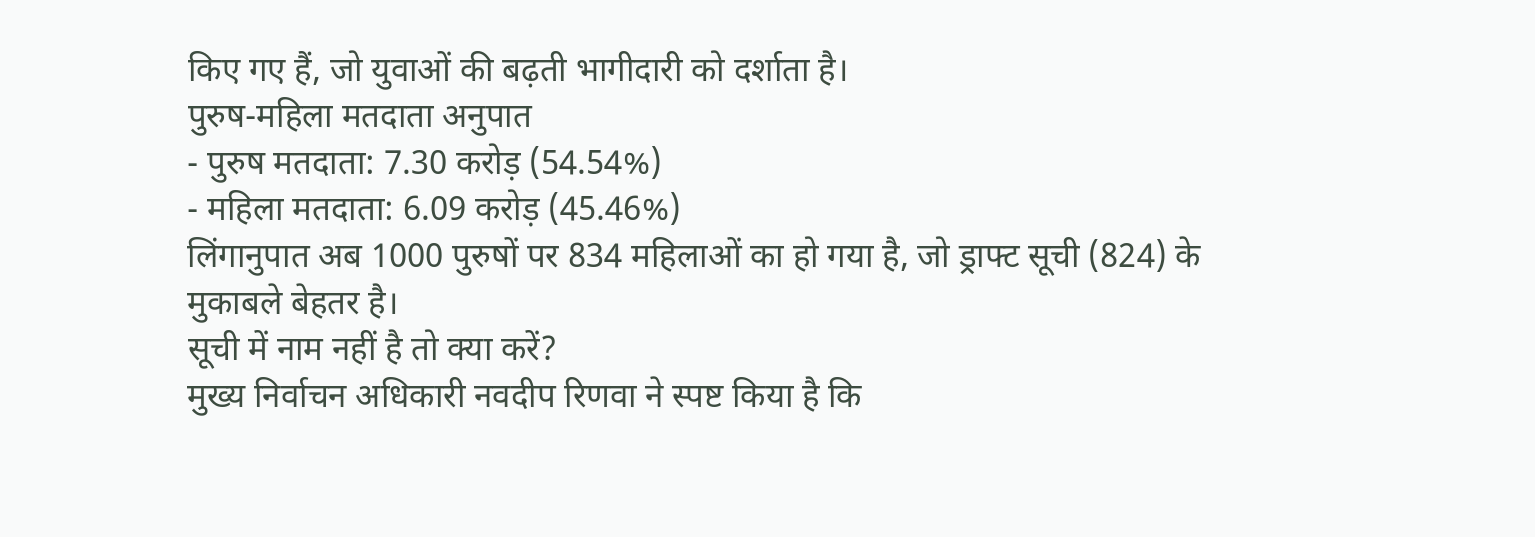किए गए हैं, जो युवाओं की बढ़ती भागीदारी को दर्शाता है।
पुरुष-महिला मतदाता अनुपात
- पुरुष मतदाता: 7.30 करोड़ (54.54%)
- महिला मतदाता: 6.09 करोड़ (45.46%)
लिंगानुपात अब 1000 पुरुषों पर 834 महिलाओं का हो गया है, जो ड्राफ्ट सूची (824) के मुकाबले बेहतर है।
सूची में नाम नहीं है तो क्या करें?
मुख्य निर्वाचन अधिकारी नवदीप रिणवा ने स्पष्ट किया है कि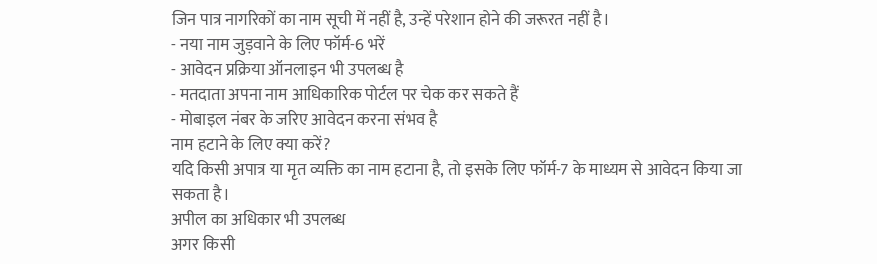जिन पात्र नागरिकों का नाम सूची में नहीं है, उन्हें परेशान होने की जरूरत नहीं है।
- नया नाम जुड़वाने के लिए फॉर्म-6 भरें
- आवेदन प्रक्रिया ऑनलाइन भी उपलब्ध है
- मतदाता अपना नाम आधिकारिक पोर्टल पर चेक कर सकते हैं
- मोबाइल नंबर के जरिए आवेदन करना संभव है
नाम हटाने के लिए क्या करें?
यदि किसी अपात्र या मृत व्यक्ति का नाम हटाना है, तो इसके लिए फॉर्म-7 के माध्यम से आवेदन किया जा सकता है।
अपील का अधिकार भी उपलब्ध
अगर किसी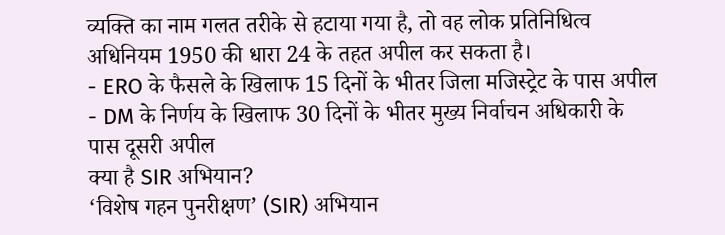व्यक्ति का नाम गलत तरीके से हटाया गया है, तो वह लोक प्रतिनिधित्व अधिनियम 1950 की धारा 24 के तहत अपील कर सकता है।
- ERO के फैसले के खिलाफ 15 दिनों के भीतर जिला मजिस्ट्रेट के पास अपील
- DM के निर्णय के खिलाफ 30 दिनों के भीतर मुख्य निर्वाचन अधिकारी के पास दूसरी अपील
क्या है SIR अभियान?
‘विशेष गहन पुनरीक्षण’ (SIR) अभियान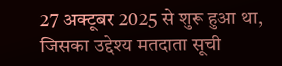27 अक्टूबर 2025 से शुरू हुआ था, जिसका उद्देश्य मतदाता सूची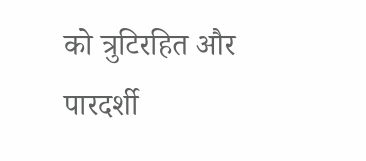को त्रुटिरहित और पारदर्शी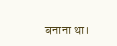बनाना था।